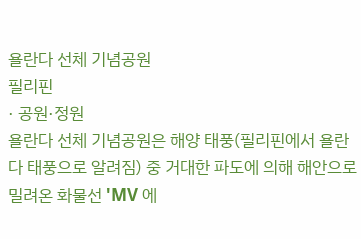욜란다 선체 기념공원
필리핀
· 공원·정원
욜란다 선체 기념공원은 해양 태풍(필리핀에서 욜란다 태풍으로 알려짐) 중 거대한 파도에 의해 해안으로 밀려온 화물선 'MV 에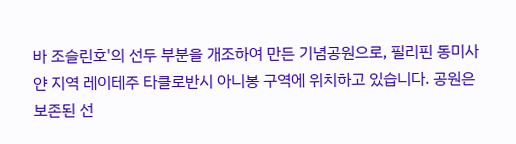바 조슬린호'의 선두 부분을 개조하여 만든 기념공원으로, 필리핀 동미사얀 지역 레이테주 타클로반시 아니봉 구역에 위치하고 있습니다. 공원은 보존된 선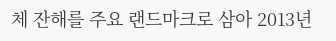체 잔해를 주요 랜드마크로 삼아 2013년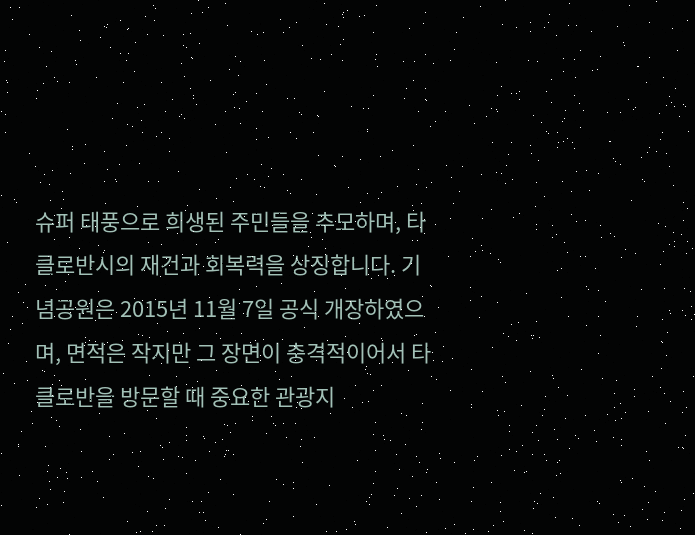슈퍼 태풍으로 희생된 주민들을 추모하며, 타클로반시의 재건과 회복력을 상징합니다. 기념공원은 2015년 11월 7일 공식 개장하였으며, 면적은 작지만 그 장면이 충격적이어서 타클로반을 방문할 때 중요한 관광지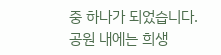중 하나가 되었습니다. 공원 내에는 희생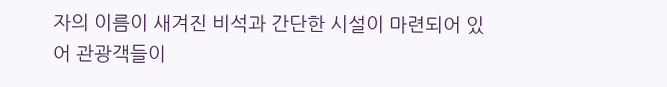자의 이름이 새겨진 비석과 간단한 시설이 마련되어 있어 관광객들이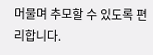머물며 추모할 수 있도록 편리합니다.